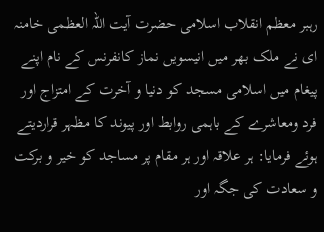رہبر معظم انقلاب اسلامی حضرت آیت اللہ العظمی خامنہ ای نے ملک بھر میں انیسویں نماز کانفرنس کے نام اپنے پیغام میں اسلامی مسجد کو دنیا و آخرت کے امتزاج اور فرد ومعاشرے کے باہمی روابط اور پیوند کا مظہر قراردیتے ہوئے فرمایا: ہر علاقہ اور ہر مقام پر مساجد کو خیر و برکت و سعادت کی جگہ اور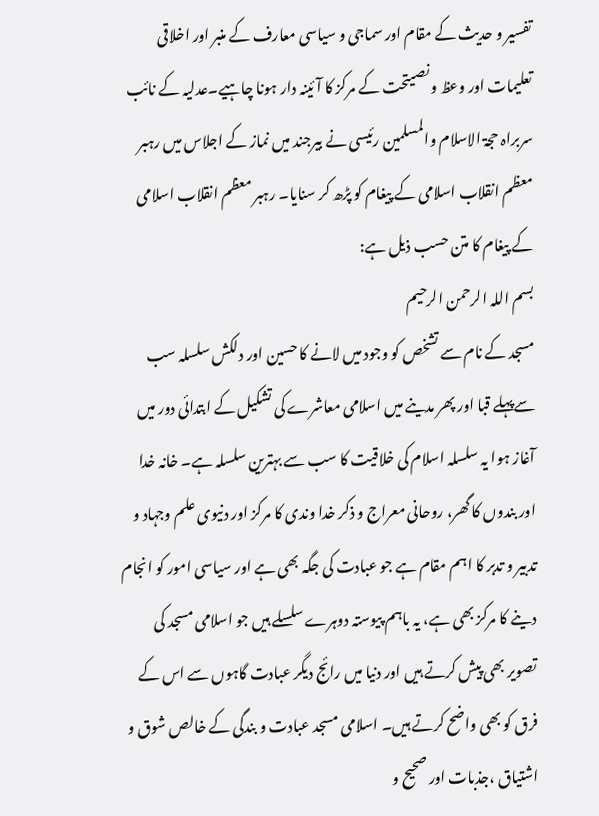تفسیر و حدیث کے مقام اور سماجی و سیاسی معارف کے منبر اور اخلاقی تعلیمات اور وعظ و نصیتحت کے مرکز کا آئینہ دار ہونا چاہیے۔عدلیہ کے نائب سربراہ حجۃ الاسلام والمسلمین رئیسی نے بیرجند میں نماز کے اجلاس میں رہبر معظم انقلاب اسلامی کے پیغام کو پڑھ کر سنایا۔ رہبر معظم انقلاب اسلامی کے پیغام کا متن حسب ذیل ہے:
بسم اللہ الرحمن الرحیم
مسجد کے نام سے تشخص کو وجود میں لانے کا حسین اور دلکش سلسلہ سب سےپہلے قبا اور پھر مدینے میں اسلامی معاشرے کی تشکیل کے ابتدائی دور میں آغاز ہوا یہ سلسلہ اسلام کی خلاقیت کا سب سے بہترین سلسلہ ہے۔ خانہ خدا اور بندوں کا گھر، روحانی معراج و ذکر خدا وندی کا مرکز اور دنیوی علم وجہاد و تدبیر و تدبر کا اہم مقام ہے جو عبادت کی جگہ بھی ہے اور سیاسی امور کو انجام دینے کا مرکز بھی ہے، یہ باہم پیوستہ دوہرے سلسلے ہیں جو اسلامی مسجد کی تصویر بھی پیش کرتے ہیں اور دنیا میں رائج دیگر عبادت گاہوں سے اس کے فرق کو بھی واضح کرتے ہیں۔ اسلامی مسجد عبادت و بندگی کے خالص شوق و اشتیاق ،جذبات اور صحیح و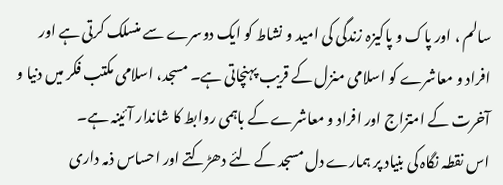سالم ، اور پاک و پاکیزہ زندگی کی امید و نشاط کو ایک دوسرے سے منسلک کرتی ہے اور افراد و معاشرے کو اسلامی منزل کے قریب پہنچاتی ہے۔ مسجد، اسلامی مکتب فکر میں دنیا و آخرت کے امتزاج اور افراد و معاشرے کے باہمی روابط کا شاندار آئینہ ہے۔
اس نقطہ نگاہ کی بنیاد پر ہمارے دل مسجد کے لئے دھڑکتے اور احساس ذمہ داری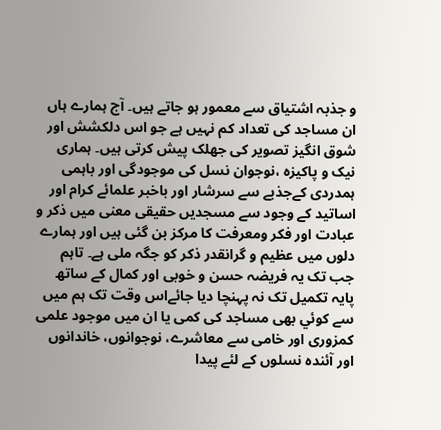و جذبہ اشتیاق سے معمور ہو جاتے ہیں۔ آج ہمارے ہاں ان مساجد کی تعداد کم نہیں ہے جو اس دلکشش اور شوق انگیز تصویر کی جھلک پیش کرتی ہیں۔ ہماری نیک و پاکیزہ ،نوجوان نسل کی موجودگی اور باہمی ہمدردی کےجذبے سے سرشار اور باخبر علمائے کرام اور اساتید کے وجود سے مسجدیں حقیقی معنی میں ذکر و عبادت اور فکر ومعرفت کا مرکز بن گئی ہیں اور ہمارے دلوں میں عظیم و گرانقدر ذکر کو جگہ ملی ہے۔ تاہم جب تک یہ فریضہ حسن و خوبی اور کمال کے ساتھ پایہ تکمیل تک نہ پہنچا دیا جائےاس وقت تک ہم میں سے کوئي بھی مساجد کی کمی یا ان میں موجود علمی کمزوری اور خامی سے معاشرے، نوجوانوں، خاندانوں اور آئندہ نسلوں کے لئے پیدا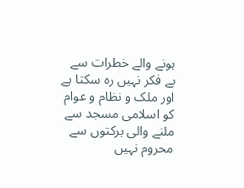ہونے والے خطرات سے بے فکر نہیں رہ سکتا ہے اور ملک و نظام و عوام کو اسلامی مسجد سے ملنے والی برکتوں سے محروم نہیں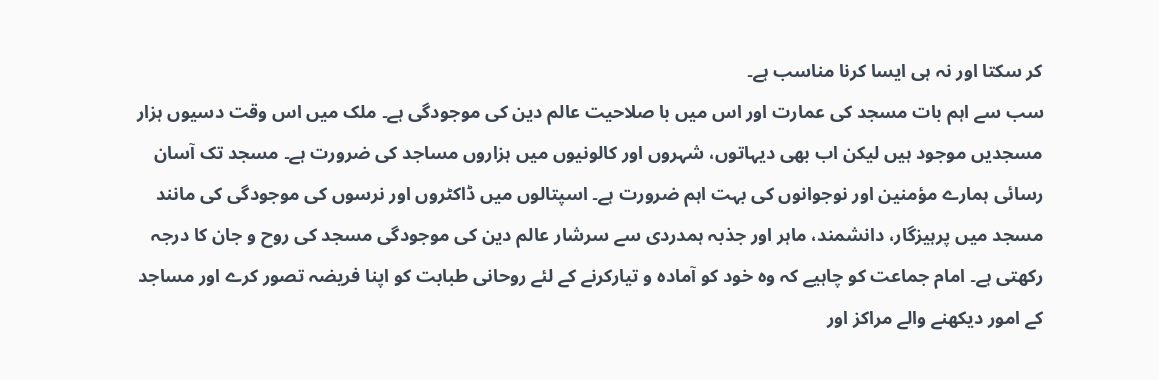کر سکتا اور نہ ہی ایسا کرنا مناسب ہے۔
سب سے اہم بات مسجد کی عمارت اور اس میں با صلاحیت عالم دین کی موجودگی ہے۔ ملک میں اس وقت دسیوں ہزار مسجدیں موجود ہیں لیکن اب بھی دیہاتوں، شہروں اور کالونیوں میں ہزاروں مساجد کی ضرورت ہے۔ مسجد تک آسان رسائی ہمارے مؤمنین اور نوجوانوں کی بہت اہم ضرورت ہے۔ اسپتالوں میں ڈاکٹروں اور نرسوں کی موجودگی کی مانند مسجد میں پرہیزگار، دانشمند، ماہر اور جذبہ ہمدردی سے سرشار عالم دین کی موجودگی مسجد کی روح و جان کا درجہ رکھتی ہے۔ امام جماعت کو چاہیے کہ وہ خود کو آمادہ و تیارکرنے کے لئے روحانی طبابت کو اپنا فریضہ تصور کرے اور مساجد کے امور دیکھنے والے مراکز اور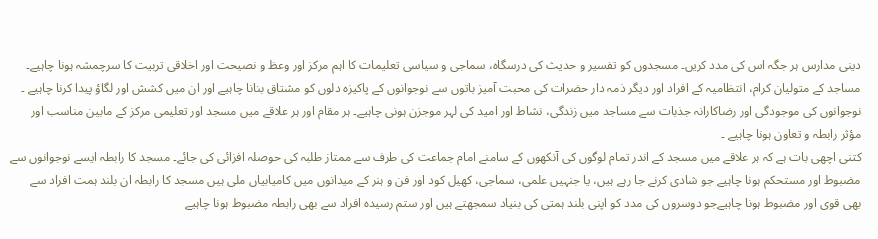دینی مدارس ہر جگہ اس کی مدد کریں۔ مسجدوں کو تفسیر و حدیث کی درسگاہ، سماجی و سیاسی تعلیمات کا اہم مرکز اور وعظ و نصیحت اور اخلاقی تربیت کا سرچمشہ ہونا چاہیے۔ مساجد کے متولیان کرام، انتظامیہ کے افراد اور دیگر ذمہ دار حضرات کی محبت آمیز باتوں سے نوجوانوں کے پاکیزہ دلوں کو مشتاق بنانا چاہیے اور ان میں کشش اور لگاؤ پیدا کرنا چاہیے ۔ نوجوانوں کی موجودگی اور رضاکارانہ جذبات سے مساجد میں زندگی، نشاط اور امید کی لہر موجزن ہونی چاہیے۔ ہر مقام اور ہر علاقے میں مسجد اور تعلیمی مرکز کے مابین مناسب اور مؤثر رابطہ و تعاون ہونا چاہیے ۔
کتنی اچھی بات ہے کہ ہر علاقے میں مسجد کے اندر تمام لوگوں کی آنکھوں کے سامنے امام جماعت کی طرف سے ممتاز طلبہ کی حوصلہ افزائی کی جائے۔ مسجد کا رابطہ ایسے نوجوانوں سے مضبوط اور مستحکم ہونا چاہیے جو شادی کرنے جا رہے ہیں، یا جنہیں علمی، سماجی، کھیل کود اور فن و ہنر کے میدانوں میں کامیابیاں ملی ہیں مسجد کا رابطہ ان بلند ہمت افراد سے بھی قوی اور مضبوط ہونا چاہیےجو دوسروں کی مدد کو اپنی بلند ہمتی کی بنیاد سمجھتے ہیں اور ستم رسیدہ افراد سے بھی رابطہ مضبوط ہونا چاہیے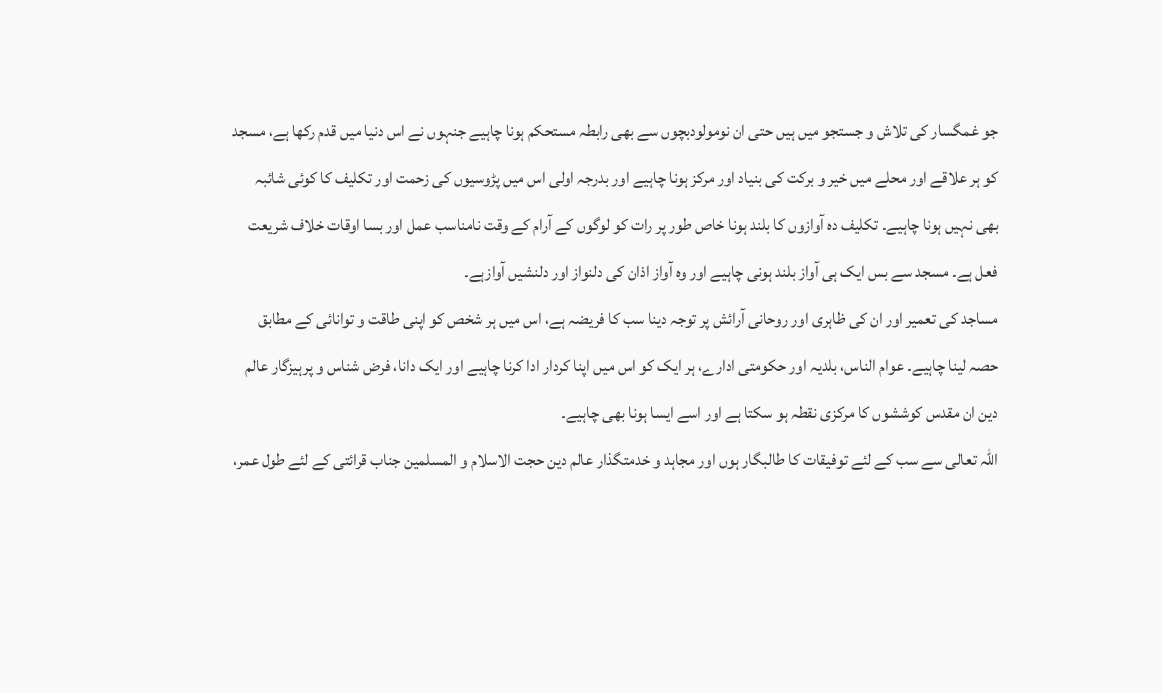جو غمگسار کی تلاش و جستجو میں ہیں حتی ان نومولودبچوں سے بھی رابطہ مستحکم ہونا چاہیے جنہوں نے اس دنیا میں قدم رکھا ہے، مسجد کو ہر علاقے اور محلے میں خیر و برکت کی بنیاد اور مرکز ہونا چاہیے اور بدرجہ اولی اس میں پڑوسیوں کی زحمت اور تکلیف کا کوئی شائبہ بھی نہیں ہونا چاہیے۔ تکلیف دہ آوازوں کا بلند ہونا خاص طور پر رات کو لوگوں کے آرام کے وقت نامناسب عمل اور بسا اوقات خلاف شریعت فعل ہے۔ مسجد سے بس ایک ہی آواز بلند ہونی چاہیے اور وہ آواز اذان کی دلنواز اور دلنشیں آوازہے۔
مساجد کی تعمیر اور ان کی ظاہری اور روحانی آرائش پر توجہ دینا سب کا فریضہ ہے، اس میں ہر شخص کو اپنی طاقت و توانائی کے مطابق حصہ لینا چاہیے۔ عوام الناس، بلدیہ اور حکومتی ادارے، ہر ایک کو اس میں اپنا کردار ادا کرنا چاہیے اور ایک دانا، فرض شناس و پرہیزگار عالم دین ان مقدس کوششوں کا مرکزی نقطہ ہو سکتا ہے اور اسے ایسا ہونا بھی چاہیے۔
اللہ تعالی سے سب کے لئے توفیقات کا طالبگار ہوں اور مجاہد و خدمتگذار عالم دین حجت الاسلام و المسلمین جناب قرائتی کے لئے طول عمر،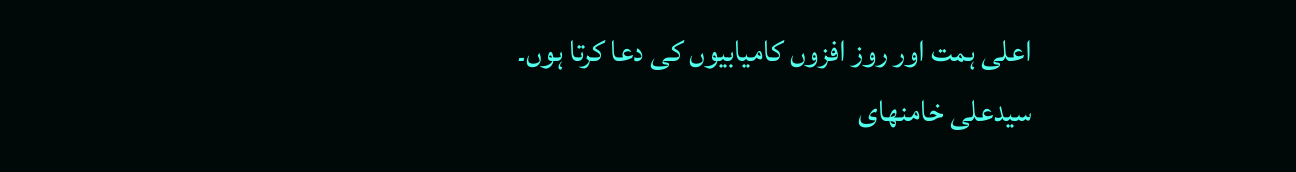اعلی ہمت اور روز افزوں کامیابیوں کی دعا کرتا ہوں۔
سیدعلی خامنهای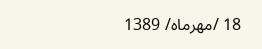18 /مهرماه/ 1389